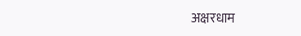अक्षरधाम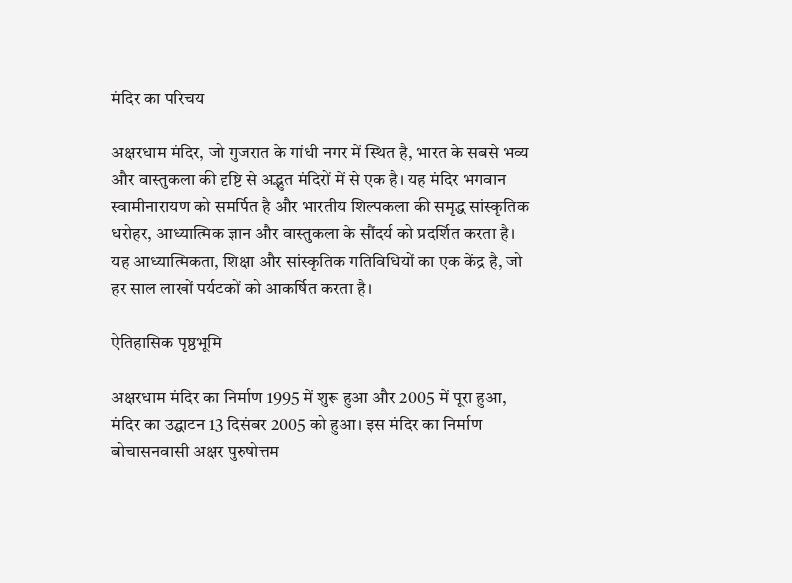मंदिर का परिचय

अक्षरधाम मंदिर, जो गुजरात के गांधी नगर में स्थित है, भारत के सबसे भव्य और वास्तुकला की दृष्टि से अद्भुत मंदिरों में से एक है। यह मंदिर भगवान स्वामीनारायण को समर्पित है और भारतीय शिल्पकला की समृद्ध सांस्कृतिक धरोहर, आध्यात्मिक ज्ञान और वास्तुकला के सौंदर्य को प्रदर्शित करता है। यह आध्यात्मिकता, शिक्षा और सांस्कृतिक गतिविधियों का एक केंद्र है, जो हर साल लाखों पर्यटकों को आकर्षित करता है।

ऐतिहासिक पृष्ठभूमि

अक्षरधाम मंदिर का निर्माण 1995 में शुरू हुआ और 2005 में पूरा हुआ, मंदिर का उद्घाटन 13 दिसंबर 2005 को हुआ। इस मंदिर का निर्माण बोचासनवासी अक्षर पुरुषोत्तम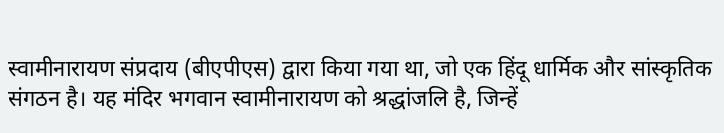स्वामीनारायण संप्रदाय (बीएपीएस) द्वारा किया गया था, जो एक हिंदू धार्मिक और सांस्कृतिक संगठन है। यह मंदिर भगवान स्वामीनारायण को श्रद्धांजलि है, जिन्हें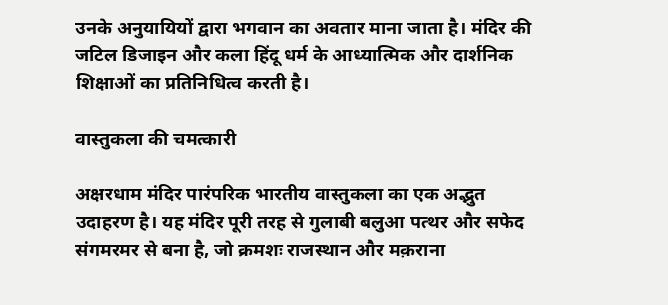उनके अनुयायियों द्वारा भगवान का अवतार माना जाता है। मंदिर की जटिल डिजाइन और कला हिंदू धर्म के आध्यात्मिक और दार्शनिक शिक्षाओं का प्रतिनिधित्व करती है।

वास्तुकला की चमत्कारी

अक्षरधाम मंदिर पारंपरिक भारतीय वास्तुकला का एक अद्भुत उदाहरण है। यह मंदिर पूरी तरह से गुलाबी बलुआ पत्थर और सफेद संगमरमर से बना है, जो क्रमशः राजस्थान और मक़राना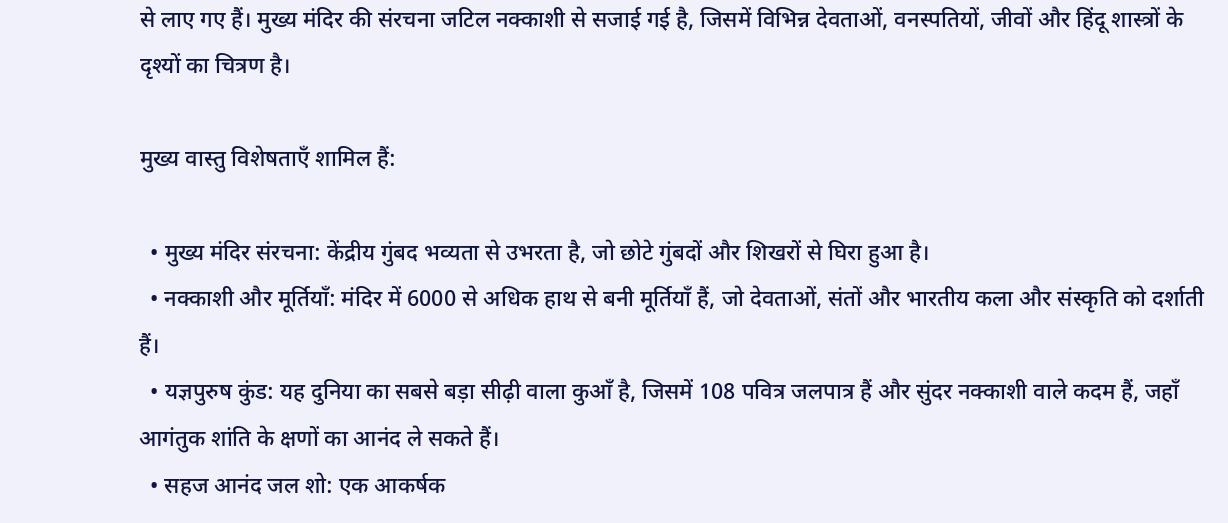से लाए गए हैं। मुख्य मंदिर की संरचना जटिल नक्काशी से सजाई गई है, जिसमें विभिन्न देवताओं, वनस्पतियों, जीवों और हिंदू शास्त्रों के दृश्यों का चित्रण है।

मुख्य वास्तु विशेषताएँ शामिल हैं:

  • मुख्य मंदिर संरचना: केंद्रीय गुंबद भव्यता से उभरता है, जो छोटे गुंबदों और शिखरों से घिरा हुआ है।
  • नक्काशी और मूर्तियाँ: मंदिर में 6000 से अधिक हाथ से बनी मूर्तियाँ हैं, जो देवताओं, संतों और भारतीय कला और संस्कृति को दर्शाती हैं।
  • यज्ञपुरुष कुंड: यह दुनिया का सबसे बड़ा सीढ़ी वाला कुआँ है, जिसमें 108 पवित्र जलपात्र हैं और सुंदर नक्काशी वाले कदम हैं, जहाँ आगंतुक शांति के क्षणों का आनंद ले सकते हैं।
  • सहज आनंद जल शो: एक आकर्षक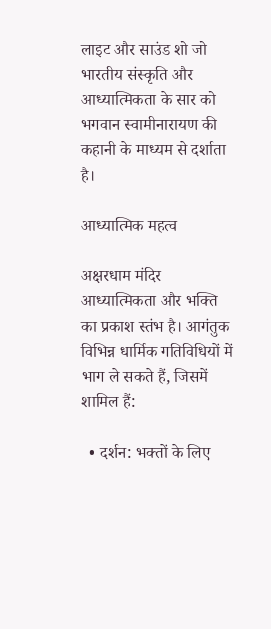लाइट और साउंड शो जो भारतीय संस्कृति और आध्यात्मिकता के सार को भगवान स्वामीनारायण की कहानी के माध्यम से दर्शाता है।

आध्यात्मिक महत्व

अक्षरधाम मंदिर आध्यात्मिकता और भक्ति का प्रकाश स्तंभ है। आगंतुक विभिन्न धार्मिक गतिविधियों में भाग ले सकते हैं, जिसमें शामिल हैं:

  • दर्शन: भक्तों के लिए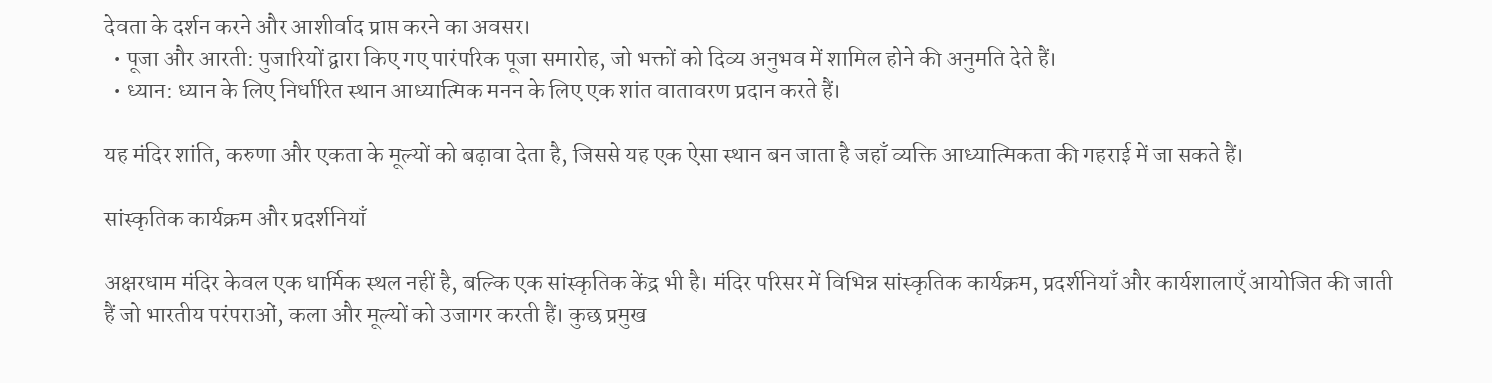देवता के दर्शन करने और आशीर्वाद प्राप्त करने का अवसर।
  • पूजा और आरती: पुजारियों द्वारा किए गए पारंपरिक पूजा समारोह, जो भक्तों को दिव्य अनुभव में शामिल होने की अनुमति देते हैं।
  • ध्यान: ध्यान के लिए निर्धारित स्थान आध्यात्मिक मनन के लिए एक शांत वातावरण प्रदान करते हैं।

यह मंदिर शांति, करुणा और एकता के मूल्यों को बढ़ावा देता है, जिससे यह एक ऐसा स्थान बन जाता है जहाँ व्यक्ति आध्यात्मिकता की गहराई में जा सकते हैं।

सांस्कृतिक कार्यक्रम और प्रदर्शनियाँ

अक्षरधाम मंदिर केवल एक धार्मिक स्थल नहीं है, बल्कि एक सांस्कृतिक केंद्र भी है। मंदिर परिसर में विभिन्न सांस्कृतिक कार्यक्रम, प्रदर्शनियाँ और कार्यशालाएँ आयोजित की जाती हैं जो भारतीय परंपराओं, कला और मूल्यों को उजागर करती हैं। कुछ प्रमुख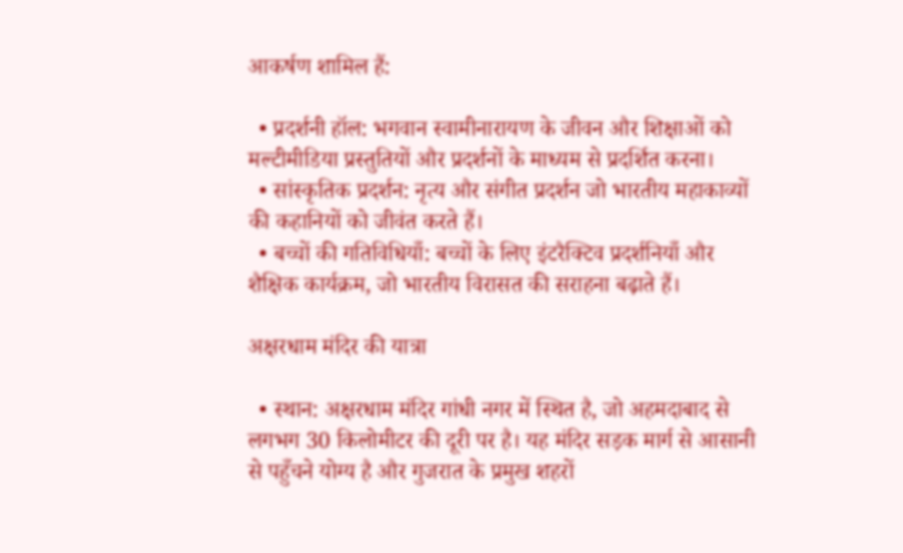आकर्षण शामिल हैं:

  • प्रदर्शनी हॉल: भगवान स्वामीनारायण के जीवन और शिक्षाओं को मल्टीमीडिया प्रस्तुतियों और प्रदर्शनों के माध्यम से प्रदर्शित करना।
  • सांस्कृतिक प्रदर्शन: नृत्य और संगीत प्रदर्शन जो भारतीय महाकाव्यों की कहानियों को जीवंत करते हैं।
  • बच्चों की गतिविधियाँ: बच्चों के लिए इंटरैक्टिव प्रदर्शनियाँ और शैक्षिक कार्यक्रम, जो भारतीय विरासत की सराहना बढ़ाते हैं।

अक्षरधाम मंदिर की यात्रा

  • स्थान: अक्षरधाम मंदिर गांधी नगर में स्थित है, जो अहमदाबाद से लगभग 30 किलोमीटर की दूरी पर है। यह मंदिर सड़क मार्ग से आसानी से पहुँचने योग्य है और गुजरात के प्रमुख शहरों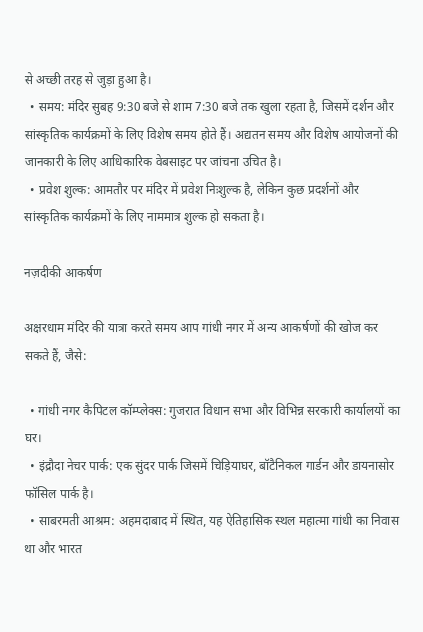से अच्छी तरह से जुड़ा हुआ है।
  • समय: मंदिर सुबह 9:30 बजे से शाम 7:30 बजे तक खुला रहता है, जिसमें दर्शन और सांस्कृतिक कार्यक्रमों के लिए विशेष समय होते हैं। अद्यतन समय और विशेष आयोजनों की जानकारी के लिए आधिकारिक वेबसाइट पर जांचना उचित है।
  • प्रवेश शुल्क: आमतौर पर मंदिर में प्रवेश निःशुल्क है, लेकिन कुछ प्रदर्शनों और सांस्कृतिक कार्यक्रमों के लिए नाममात्र शुल्क हो सकता है।

नज़दीकी आकर्षण

अक्षरधाम मंदिर की यात्रा करते समय आप गांधी नगर में अन्य आकर्षणों की खोज कर सकते हैं, जैसे:

  • गांधी नगर कैपिटल कॉम्प्लेक्स: गुजरात विधान सभा और विभिन्न सरकारी कार्यालयों का घर।
  • इंद्रौदा नेचर पार्क: एक सुंदर पार्क जिसमें चिड़ियाघर, बॉटैनिकल गार्डन और डायनासोर फॉसिल पार्क है।
  • साबरमती आश्रम: अहमदाबाद में स्थित, यह ऐतिहासिक स्थल महात्मा गांधी का निवास था और भारत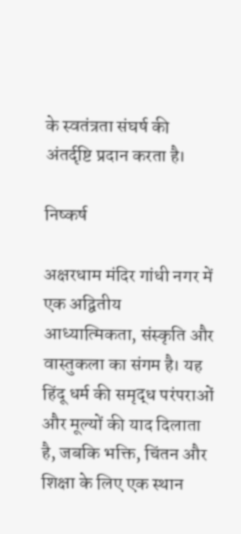के स्वतंत्रता संघर्ष की अंतर्दृष्टि प्रदान करता है।

निष्कर्ष

अक्षरधाम मंदिर गांधी नगर में एक अद्वितीय आध्यात्मिकता, संस्कृति और वास्तुकला का संगम है। यह हिंदू धर्म की समृद्ध परंपराओं और मूल्यों की याद दिलाता है, जबकि भक्ति, चिंतन और शिक्षा के लिए एक स्थान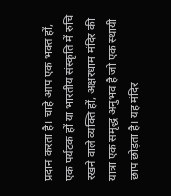प्रदान करता है। चाहे आप एक भक्त हों, एक पर्यटक हों या भारतीय संस्कृति में रुचि रखने वाले व्यक्ति हों, अक्षरधाम मंदिर की यात्रा एक समृद्ध अनुभव है जो एक स्थायी छाप छोड़ता है। यह मंदिर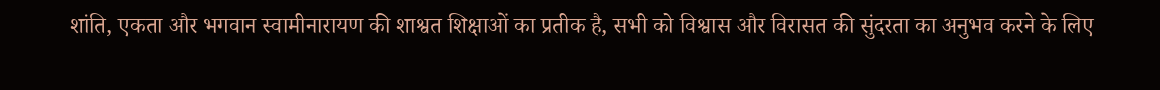शांति, एकता और भगवान स्वामीनारायण की शाश्वत शिक्षाओं का प्रतीक है, सभी को विश्वास और विरासत की सुंदरता का अनुभव करने के लिए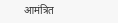आमंत्रित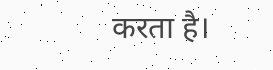करता है।